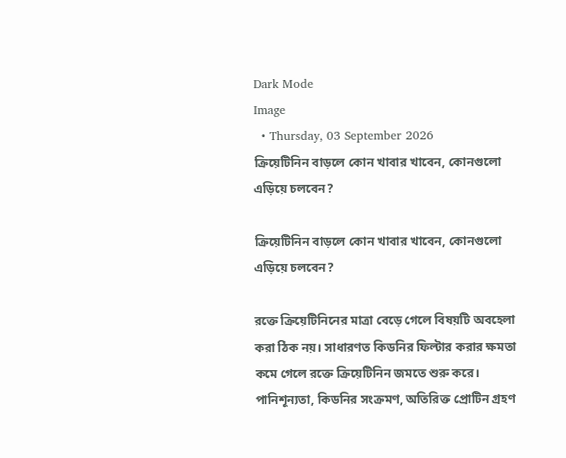Dark Mode
Image
  • Thursday, 03 September 2026
ক্রিয়েটিনিন বাড়লে কোন খাবার খাবেন, কোনগুলো এড়িয়ে চলবেন?

ক্রিয়েটিনিন বাড়লে কোন খাবার খাবেন, কোনগুলো এড়িয়ে চলবেন?

রক্তে ক্রিয়েটিনিনের মাত্রা বেড়ে গেলে বিষয়টি অবহেলা করা ঠিক নয়। সাধারণত কিডনির ফিল্টার করার ক্ষমতা কমে গেলে রক্তে ক্রিয়েটিনিন জমতে শুরু করে। পানিশূন্যতা, কিডনির সংক্রমণ, অতিরিক্ত প্রোটিন গ্রহণ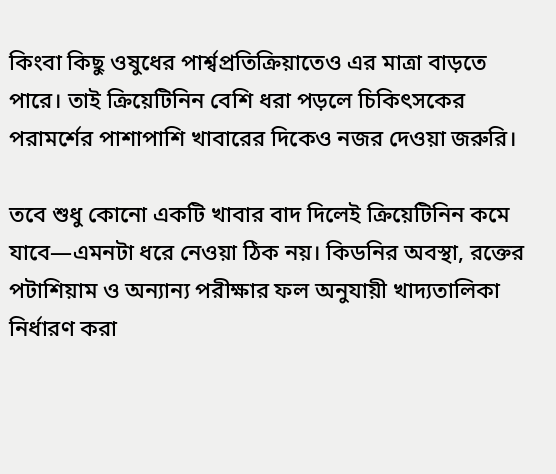কিংবা কিছু ওষুধের পার্শ্বপ্রতিক্রিয়াতেও এর মাত্রা বাড়তে পারে। তাই ক্রিয়েটিনিন বেশি ধরা পড়লে চিকিৎসকের পরামর্শের পাশাপাশি খাবারের দিকেও নজর দেওয়া জরুরি।

তবে শুধু কোনো একটি খাবার বাদ দিলেই ক্রিয়েটিনিন কমে যাবে—এমনটা ধরে নেওয়া ঠিক নয়। কিডনির অবস্থা, রক্তের পটাশিয়াম ও অন্যান্য পরীক্ষার ফল অনুযায়ী খাদ্যতালিকা নির্ধারণ করা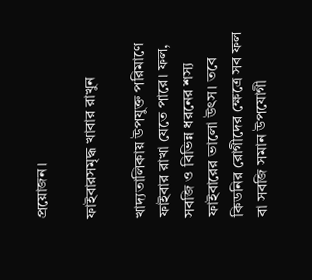প্রয়োজন।

ফাইবারসমৃদ্ধ খাবার রাখুন

খাদ্যতালিকায় উপযুক্ত পরিমাণে ফাইবার রাখা যেতে পারে। ফল, সবজি ও বিভিন্ন ধরনের শস্য ফাইবারের ভালো উৎস। তবে কিডনির রোগীদের ক্ষেত্রে সব ফল বা সবজি সমান উপযোগী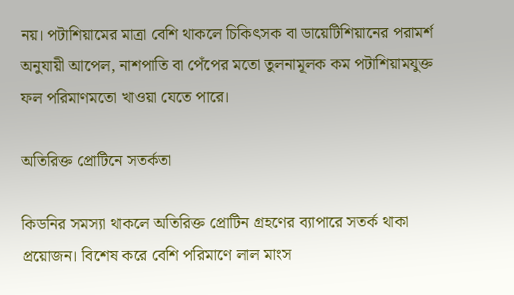নয়। পটাশিয়ামের মাত্রা বেশি থাকলে চিকিৎসক বা ডায়েটিশিয়ানের পরামর্শ অনুযায়ী আপেল, নাশপাতি বা পেঁপের মতো তুলনামূলক কম পটাশিয়ামযুক্ত ফল পরিমাণমতো খাওয়া যেতে পারে।

অতিরিক্ত প্রোটিনে সতর্কতা

কিডনির সমস্যা থাকলে অতিরিক্ত প্রোটিন গ্রহণের ব্যাপারে সতর্ক থাকা প্রয়োজন। বিশেষ করে বেশি পরিমাণে লাল মাংস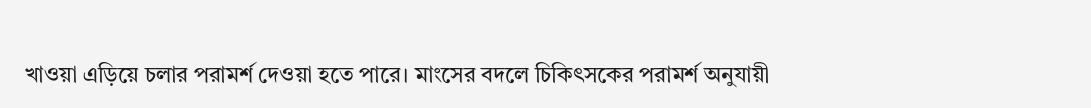খাওয়া এড়িয়ে চলার পরামর্শ দেওয়া হতে পারে। মাংসের বদলে চিকিৎসকের পরামর্শ অনুযায়ী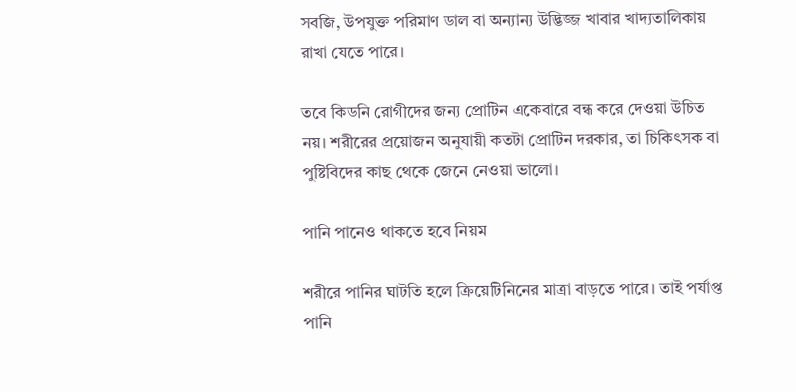সবজি, উপযুক্ত পরিমাণ ডাল বা অন্যান্য উদ্ভিজ্জ খাবার খাদ্যতালিকায় রাখা যেতে পারে।

তবে কিডনি রোগীদের জন্য প্রোটিন একেবারে বন্ধ করে দেওয়া উচিত নয়। শরীরের প্রয়োজন অনুযায়ী কতটা প্রোটিন দরকার, তা চিকিৎসক বা পুষ্টিবিদের কাছ থেকে জেনে নেওয়া ভালো।

পানি পানেও থাকতে হবে নিয়ম

শরীরে পানির ঘাটতি হলে ক্রিয়েটিনিনের মাত্রা বাড়তে পারে। তাই পর্যাপ্ত পানি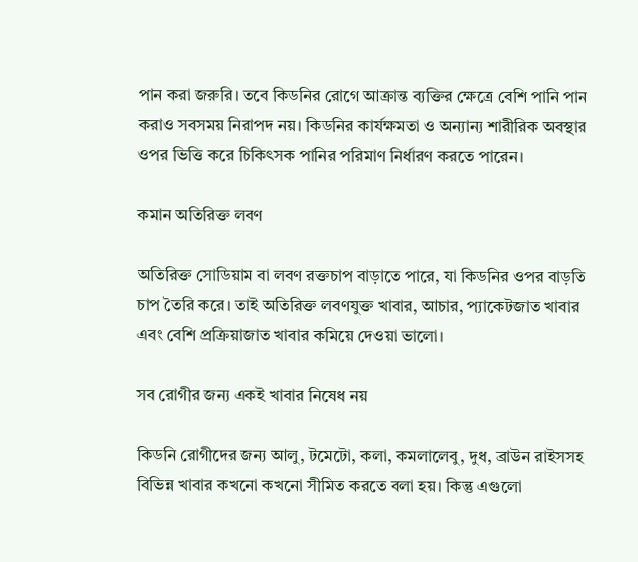পান করা জরুরি। তবে কিডনির রোগে আক্রান্ত ব্যক্তির ক্ষেত্রে বেশি পানি পান করাও সবসময় নিরাপদ নয়। কিডনির কার্যক্ষমতা ও অন্যান্য শারীরিক অবস্থার ওপর ভিত্তি করে চিকিৎসক পানির পরিমাণ নির্ধারণ করতে পারেন।

কমান অতিরিক্ত লবণ

অতিরিক্ত সোডিয়াম বা লবণ রক্তচাপ বাড়াতে পারে, যা কিডনির ওপর বাড়তি চাপ তৈরি করে। তাই অতিরিক্ত লবণযুক্ত খাবার, আচার, প্যাকেটজাত খাবার এবং বেশি প্রক্রিয়াজাত খাবার কমিয়ে দেওয়া ভালো।

সব রোগীর জন্য একই খাবার নিষেধ নয়

কিডনি রোগীদের জন্য আলু, টমেটো, কলা, কমলালেবু, দুধ, ব্রাউন রাইসসহ বিভিন্ন খাবার কখনো কখনো সীমিত করতে বলা হয়। কিন্তু এগুলো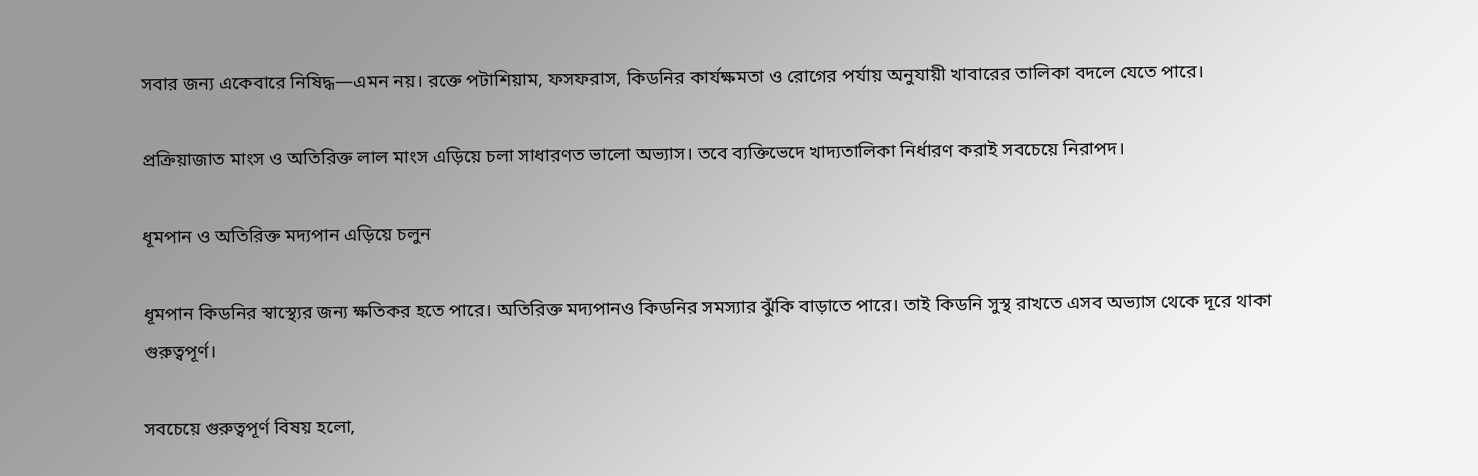সবার জন্য একেবারে নিষিদ্ধ—এমন নয়। রক্তে পটাশিয়াম, ফসফরাস, কিডনির কার্যক্ষমতা ও রোগের পর্যায় অনুযায়ী খাবারের তালিকা বদলে যেতে পারে।

প্রক্রিয়াজাত মাংস ও অতিরিক্ত লাল মাংস এড়িয়ে চলা সাধারণত ভালো অভ্যাস। তবে ব্যক্তিভেদে খাদ্যতালিকা নির্ধারণ করাই সবচেয়ে নিরাপদ।

ধূমপান ও অতিরিক্ত মদ্যপান এড়িয়ে চলুন

ধূমপান কিডনির স্বাস্থ্যের জন্য ক্ষতিকর হতে পারে। অতিরিক্ত মদ্যপানও কিডনির সমস্যার ঝুঁকি বাড়াতে পারে। তাই কিডনি সুস্থ রাখতে এসব অভ্যাস থেকে দূরে থাকা গুরুত্বপূর্ণ।

সবচেয়ে গুরুত্বপূর্ণ বিষয় হলো,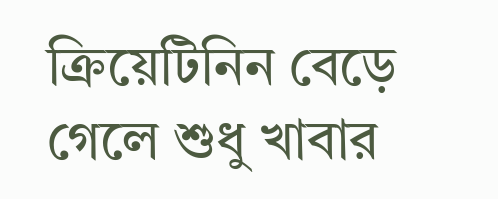ক্রিয়েটিনিন বেড়ে গেলে শুধু খাবার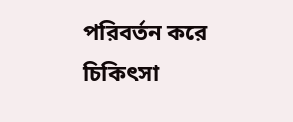পরিবর্তন করে চিকিৎসা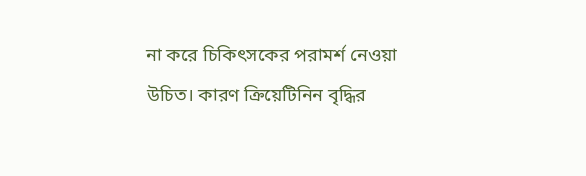না করে চিকিৎসকের পরামর্শ নেওয়া উচিত। কারণ ক্রিয়েটিনিন বৃদ্ধির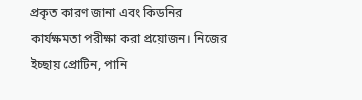প্রকৃত কারণ জানা এবং কিডনির কার্যক্ষমতা পরীক্ষা করা প্রয়োজন। নিজের ইচ্ছায় প্রোটিন, পানি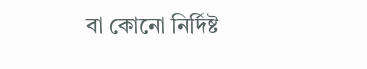বা কোনো নির্দিষ্ট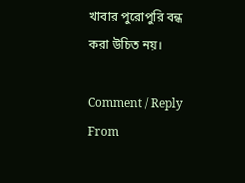খাবার পুরোপুরি বন্ধ করা উচিত নয়।

Comment / Reply From